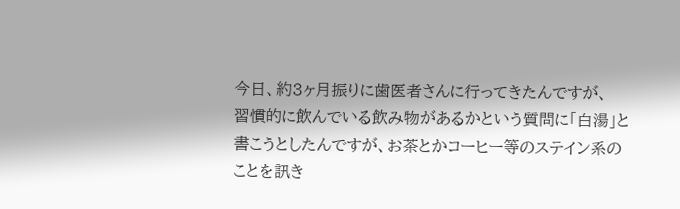今日、約3ヶ月振りに歯医者さんに行ってきたんですが、
習慣的に飲んでいる飲み物があるかという質問に「白湯」と
書こうとしたんですが、お茶とかコーヒー等のステイン系の
ことを訊き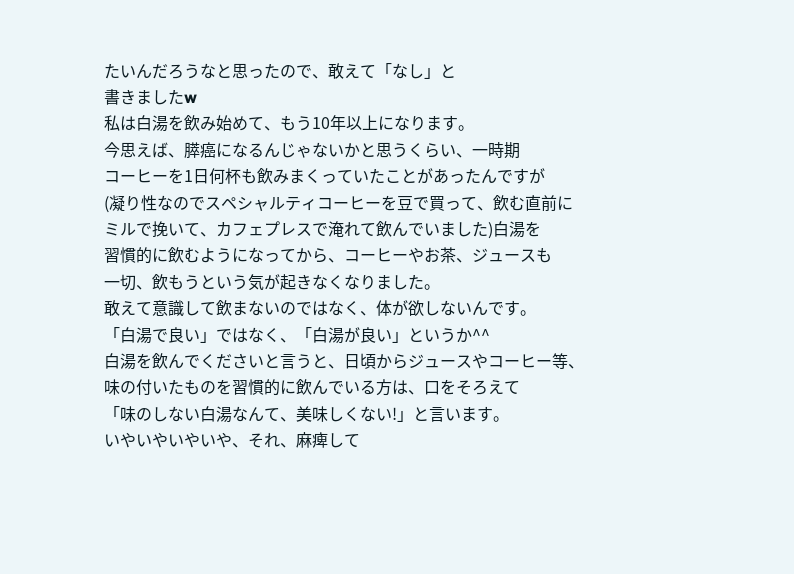たいんだろうなと思ったので、敢えて「なし」と
書きましたw
私は白湯を飲み始めて、もう10年以上になります。
今思えば、膵癌になるんじゃないかと思うくらい、一時期
コーヒーを1日何杯も飲みまくっていたことがあったんですが
(凝り性なのでスペシャルティコーヒーを豆で買って、飲む直前に
ミルで挽いて、カフェプレスで淹れて飲んでいました)白湯を
習慣的に飲むようになってから、コーヒーやお茶、ジュースも
一切、飲もうという気が起きなくなりました。
敢えて意識して飲まないのではなく、体が欲しないんです。
「白湯で良い」ではなく、「白湯が良い」というか^^
白湯を飲んでくださいと言うと、日頃からジュースやコーヒー等、
味の付いたものを習慣的に飲んでいる方は、口をそろえて
「味のしない白湯なんて、美味しくない!」と言います。
いやいやいやいや、それ、麻痺して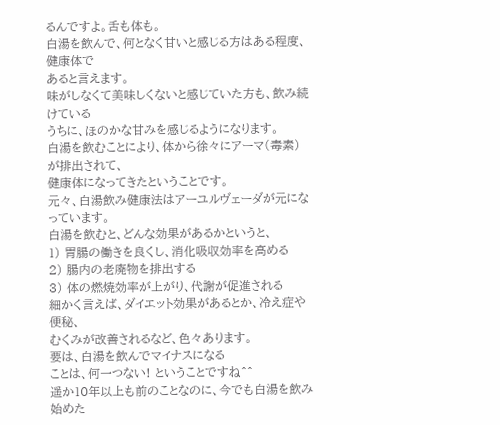るんですよ。舌も体も。
白湯を飲んで、何となく甘いと感じる方はある程度、健康体で
あると言えます。
味がしなくて美味しくないと感じていた方も、飲み続けている
うちに、ほのかな甘みを感じるようになります。
白湯を飲むことにより、体から徐々にアーマ(毒素)が排出されて、
健康体になってきたということです。
元々、白湯飲み健康法はアーユルヴェーダが元になっています。
白湯を飲むと、どんな効果があるかというと、
1) 胃腸の働きを良くし、消化吸収効率を高める
2) 腸内の老廃物を排出する
3) 体の燃焼効率が上がり、代謝が促進される
細かく言えば、ダイエット効果があるとか、冷え症や便秘、
むくみが改善されるなど、色々あります。
要は、白湯を飲んでマイナスになる
ことは、何一つない! ということですね^^
遥か10年以上も前のことなのに、今でも白湯を飲み始めた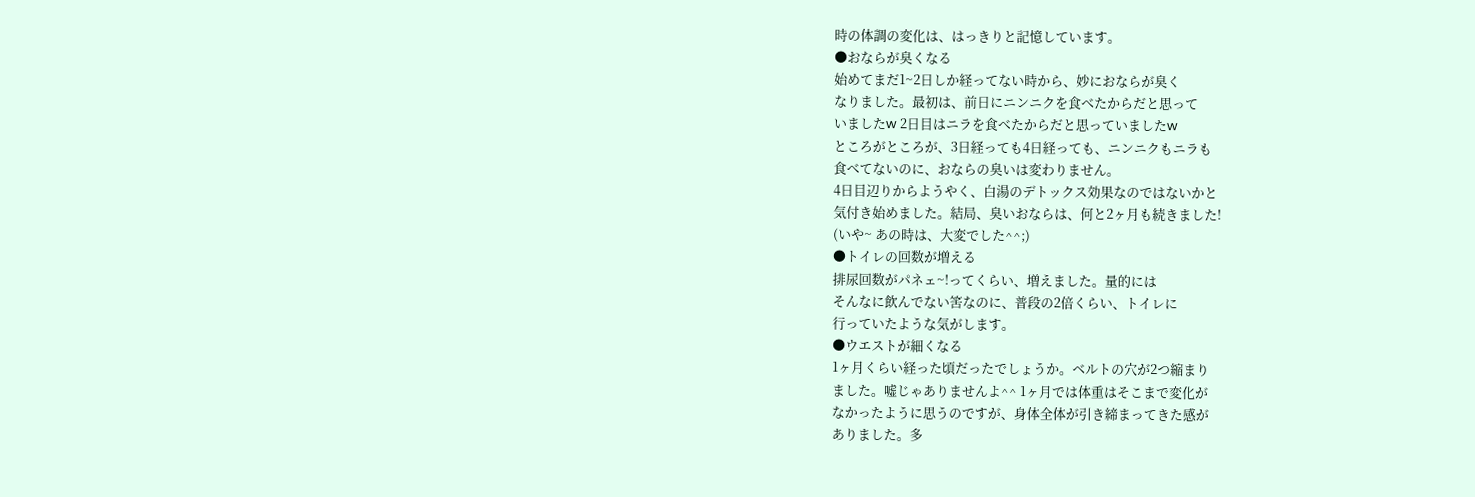時の体調の変化は、はっきりと記憶しています。
●おならが臭くなる
始めてまだ1~2日しか経ってない時から、妙におならが臭く
なりました。最初は、前日にニンニクを食べたからだと思って
いましたw 2日目はニラを食べたからだと思っていましたw
ところがところが、3日経っても4日経っても、ニンニクもニラも
食べてないのに、おならの臭いは変わりません。
4日目辺りからようやく、白湯のデトックス効果なのではないかと
気付き始めました。結局、臭いおならは、何と2ヶ月も続きました!
(いや~ あの時は、大変でした^^;)
●トイレの回数が増える
排尿回数がパネェ~!ってくらい、増えました。量的には
そんなに飲んでない筈なのに、普段の2倍くらい、トイレに
行っていたような気がします。
●ウエストが細くなる
1ヶ月くらい経った頃だったでしょうか。ベルトの穴が2つ縮まり
ました。嘘じゃありませんよ^^ 1ヶ月では体重はそこまで変化が
なかったように思うのですが、身体全体が引き締まってきた感が
ありました。多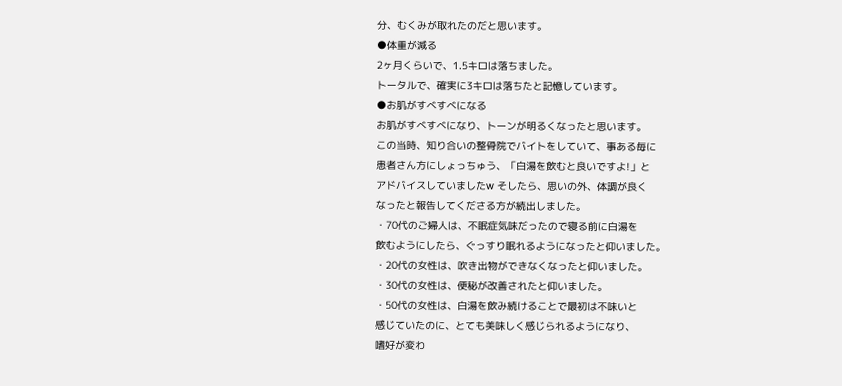分、むくみが取れたのだと思います。
●体重が減る
2ヶ月くらいで、1.5キロは落ちました。
トータルで、確実に3キロは落ちたと記憶しています。
●お肌がすべすべになる
お肌がすべすべになり、トーンが明るくなったと思います。
この当時、知り合いの整骨院でバイトをしていて、事ある毎に
患者さん方にしょっちゅう、「白湯を飲むと良いですよ!」と
アドバイスしていましたw そしたら、思いの外、体調が良く
なったと報告してくださる方が続出しました。
・70代のご婦人は、不眠症気味だったので寝る前に白湯を
飲むようにしたら、ぐっすり眠れるようになったと仰いました。
・20代の女性は、吹き出物ができなくなったと仰いました。
・30代の女性は、便秘が改善されたと仰いました。
・50代の女性は、白湯を飲み続けることで最初は不味いと
感じていたのに、とても美味しく感じられるようになり、
嗜好が変わ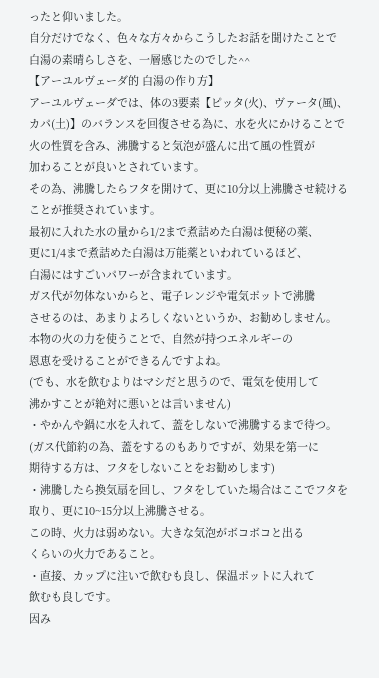ったと仰いました。
自分だけでなく、色々な方々からこうしたお話を聞けたことで
白湯の素晴らしさを、一層感じたのでした^^
【アーユルヴェーダ的 白湯の作り方】
アーユルヴェーダでは、体の3要素【ピッタ(火)、ヴァータ(風)、
カパ(土)】のバランスを回復させる為に、水を火にかけることで
火の性質を含み、沸騰すると気泡が盛んに出て風の性質が
加わることが良いとされています。
その為、沸騰したらフタを開けて、更に10分以上沸騰させ続ける
ことが推奨されています。
最初に入れた水の量から1/2まで煮詰めた白湯は便秘の薬、
更に1/4まで煮詰めた白湯は万能薬といわれているほど、
白湯にはすごいパワーが含まれています。
ガス代が勿体ないからと、電子レンジや電気ポットで沸騰
させるのは、あまりよろしくないというか、お勧めしません。
本物の火の力を使うことで、自然が持つエネルギーの
恩恵を受けることができるんですよね。
(でも、水を飲むよりはマシだと思うので、電気を使用して
沸かすことが絶対に悪いとは言いません)
・やかんや鍋に水を入れて、蓋をしないで沸騰するまで待つ。
(ガス代節約の為、蓋をするのもありですが、効果を第一に
期待する方は、フタをしないことをお勧めします)
・沸騰したら換気扇を回し、フタをしていた場合はここでフタを
取り、更に10~15分以上沸騰させる。
この時、火力は弱めない。大きな気泡がボコボコと出る
くらいの火力であること。
・直接、カップに注いで飲むも良し、保温ポットに入れて
飲むも良しです。
因み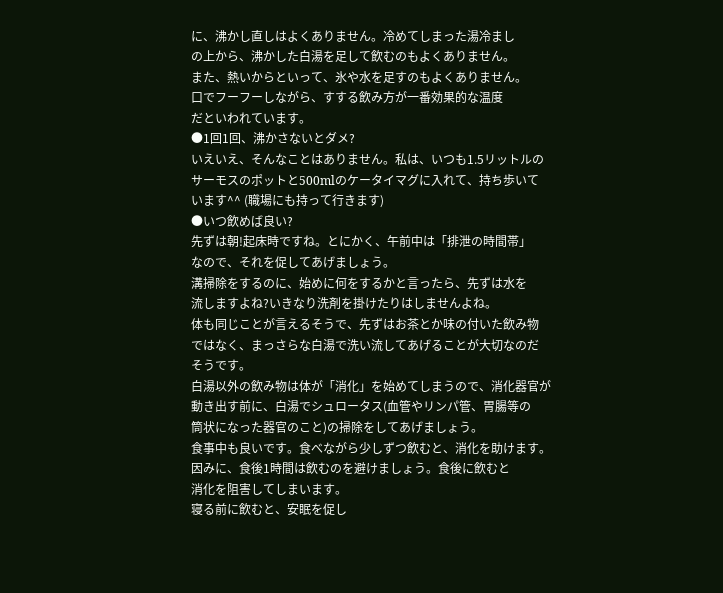に、沸かし直しはよくありません。冷めてしまった湯冷まし
の上から、沸かした白湯を足して飲むのもよくありません。
また、熱いからといって、氷や水を足すのもよくありません。
口でフーフーしながら、すする飲み方が一番効果的な温度
だといわれています。
●1回1回、沸かさないとダメ?
いえいえ、そんなことはありません。私は、いつも1.5リットルの
サーモスのポットと500mlのケータイマグに入れて、持ち歩いて
います^^ (職場にも持って行きます)
●いつ飲めば良い?
先ずは朝!起床時ですね。とにかく、午前中は「排泄の時間帯」
なので、それを促してあげましょう。
溝掃除をするのに、始めに何をするかと言ったら、先ずは水を
流しますよね?いきなり洗剤を掛けたりはしませんよね。
体も同じことが言えるそうで、先ずはお茶とか味の付いた飲み物
ではなく、まっさらな白湯で洗い流してあげることが大切なのだ
そうです。
白湯以外の飲み物は体が「消化」を始めてしまうので、消化器官が
動き出す前に、白湯でシュロータス(血管やリンパ管、胃腸等の
筒状になった器官のこと)の掃除をしてあげましょう。
食事中も良いです。食べながら少しずつ飲むと、消化を助けます。
因みに、食後1時間は飲むのを避けましょう。食後に飲むと
消化を阻害してしまいます。
寝る前に飲むと、安眠を促し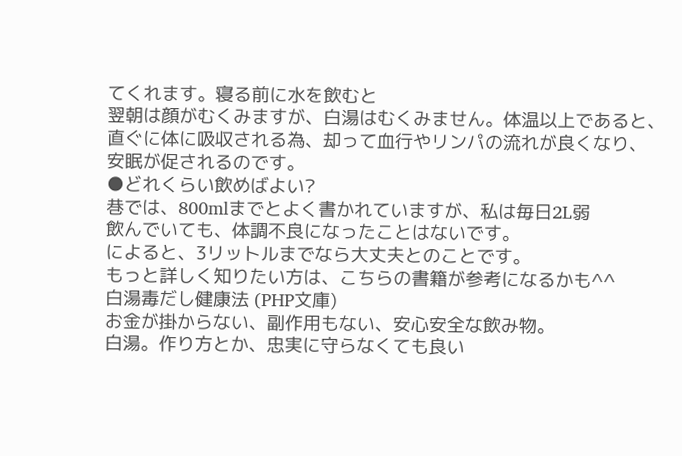てくれます。寝る前に水を飲むと
翌朝は顔がむくみますが、白湯はむくみません。体温以上であると、
直ぐに体に吸収される為、却って血行やリンパの流れが良くなり、
安眠が促されるのです。
●どれくらい飲めばよい?
巷では、800mlまでとよく書かれていますが、私は毎日2L弱
飲んでいても、体調不良になったことはないです。
によると、3リットルまでなら大丈夫とのことです。
もっと詳しく知りたい方は、こちらの書籍が参考になるかも^^
白湯毒だし健康法 (PHP文庫)
お金が掛からない、副作用もない、安心安全な飲み物。
白湯。作り方とか、忠実に守らなくても良い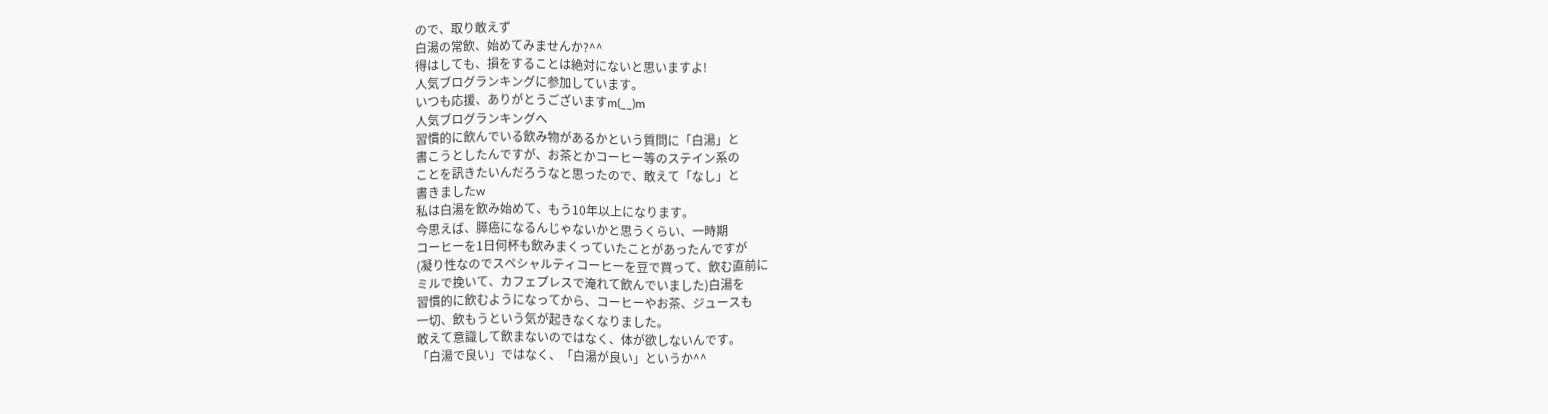ので、取り敢えず
白湯の常飲、始めてみませんか?^^
得はしても、損をすることは絶対にないと思いますよ!
人気ブログランキングに参加しています。
いつも応援、ありがとうございますm(__)m
人気ブログランキングへ
習慣的に飲んでいる飲み物があるかという質問に「白湯」と
書こうとしたんですが、お茶とかコーヒー等のステイン系の
ことを訊きたいんだろうなと思ったので、敢えて「なし」と
書きましたw
私は白湯を飲み始めて、もう10年以上になります。
今思えば、膵癌になるんじゃないかと思うくらい、一時期
コーヒーを1日何杯も飲みまくっていたことがあったんですが
(凝り性なのでスペシャルティコーヒーを豆で買って、飲む直前に
ミルで挽いて、カフェプレスで淹れて飲んでいました)白湯を
習慣的に飲むようになってから、コーヒーやお茶、ジュースも
一切、飲もうという気が起きなくなりました。
敢えて意識して飲まないのではなく、体が欲しないんです。
「白湯で良い」ではなく、「白湯が良い」というか^^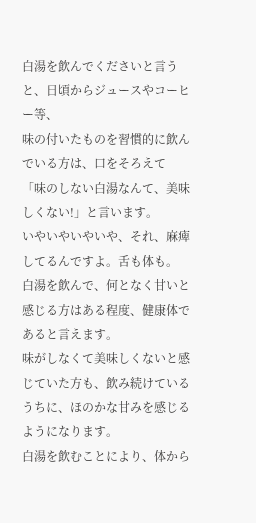白湯を飲んでくださいと言うと、日頃からジュースやコーヒー等、
味の付いたものを習慣的に飲んでいる方は、口をそろえて
「味のしない白湯なんて、美味しくない!」と言います。
いやいやいやいや、それ、麻痺してるんですよ。舌も体も。
白湯を飲んで、何となく甘いと感じる方はある程度、健康体で
あると言えます。
味がしなくて美味しくないと感じていた方も、飲み続けている
うちに、ほのかな甘みを感じるようになります。
白湯を飲むことにより、体から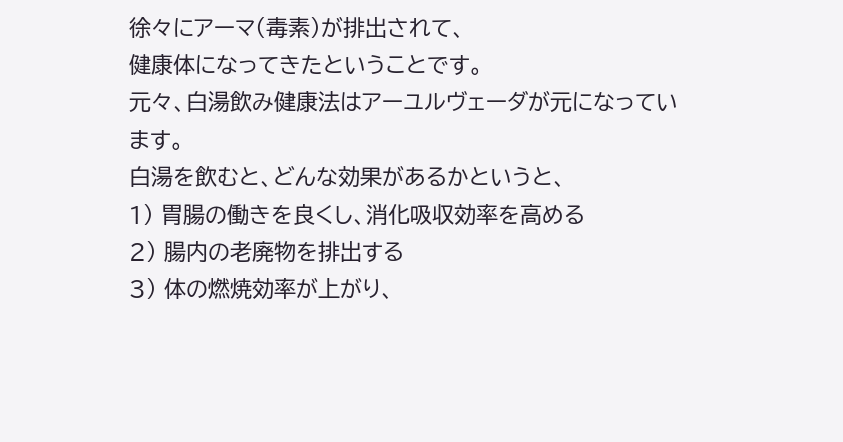徐々にアーマ(毒素)が排出されて、
健康体になってきたということです。
元々、白湯飲み健康法はアーユルヴェーダが元になっています。
白湯を飲むと、どんな効果があるかというと、
1) 胃腸の働きを良くし、消化吸収効率を高める
2) 腸内の老廃物を排出する
3) 体の燃焼効率が上がり、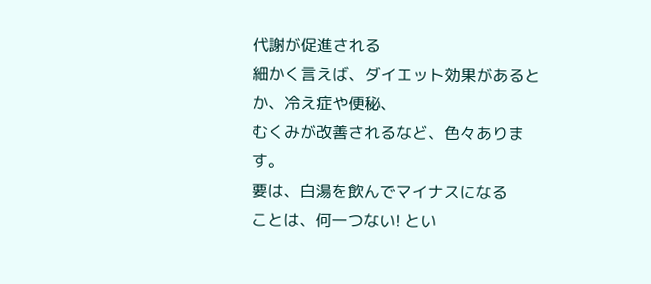代謝が促進される
細かく言えば、ダイエット効果があるとか、冷え症や便秘、
むくみが改善されるなど、色々あります。
要は、白湯を飲んでマイナスになる
ことは、何一つない! とい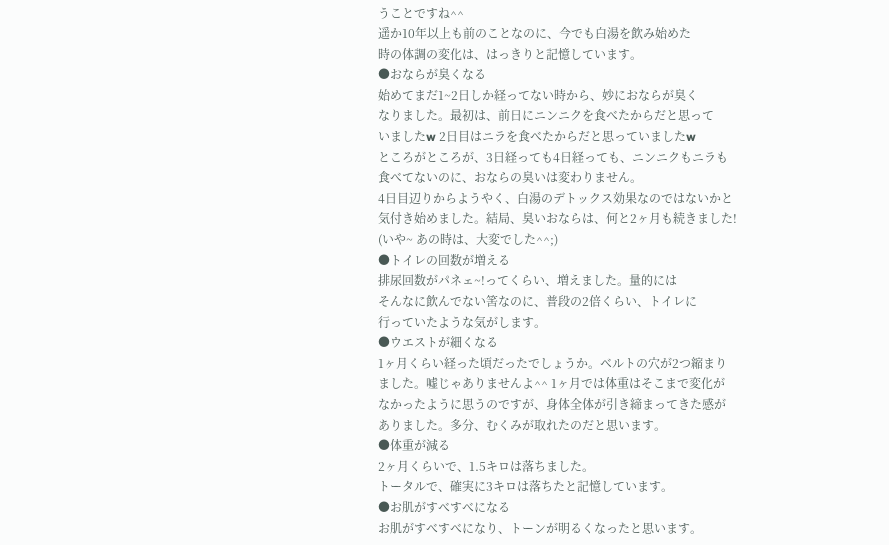うことですね^^
遥か10年以上も前のことなのに、今でも白湯を飲み始めた
時の体調の変化は、はっきりと記憶しています。
●おならが臭くなる
始めてまだ1~2日しか経ってない時から、妙におならが臭く
なりました。最初は、前日にニンニクを食べたからだと思って
いましたw 2日目はニラを食べたからだと思っていましたw
ところがところが、3日経っても4日経っても、ニンニクもニラも
食べてないのに、おならの臭いは変わりません。
4日目辺りからようやく、白湯のデトックス効果なのではないかと
気付き始めました。結局、臭いおならは、何と2ヶ月も続きました!
(いや~ あの時は、大変でした^^;)
●トイレの回数が増える
排尿回数がパネェ~!ってくらい、増えました。量的には
そんなに飲んでない筈なのに、普段の2倍くらい、トイレに
行っていたような気がします。
●ウエストが細くなる
1ヶ月くらい経った頃だったでしょうか。ベルトの穴が2つ縮まり
ました。嘘じゃありませんよ^^ 1ヶ月では体重はそこまで変化が
なかったように思うのですが、身体全体が引き締まってきた感が
ありました。多分、むくみが取れたのだと思います。
●体重が減る
2ヶ月くらいで、1.5キロは落ちました。
トータルで、確実に3キロは落ちたと記憶しています。
●お肌がすべすべになる
お肌がすべすべになり、トーンが明るくなったと思います。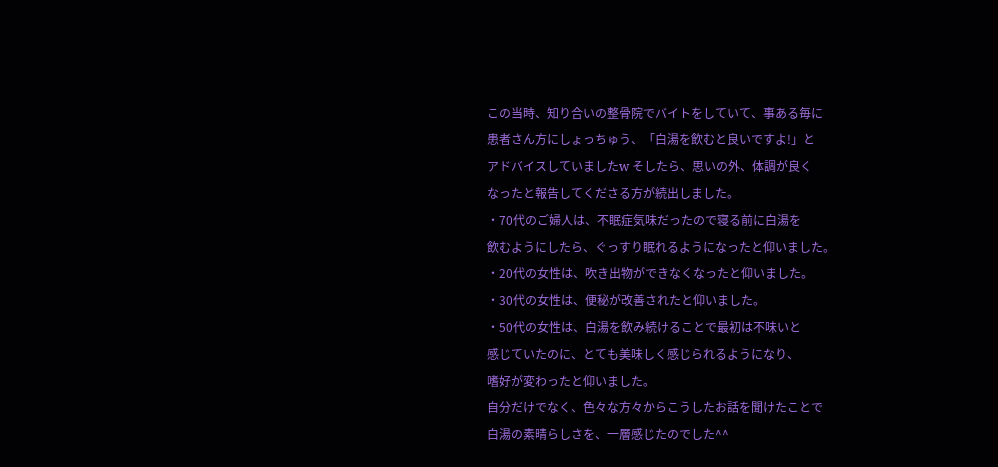この当時、知り合いの整骨院でバイトをしていて、事ある毎に
患者さん方にしょっちゅう、「白湯を飲むと良いですよ!」と
アドバイスしていましたw そしたら、思いの外、体調が良く
なったと報告してくださる方が続出しました。
・70代のご婦人は、不眠症気味だったので寝る前に白湯を
飲むようにしたら、ぐっすり眠れるようになったと仰いました。
・20代の女性は、吹き出物ができなくなったと仰いました。
・30代の女性は、便秘が改善されたと仰いました。
・50代の女性は、白湯を飲み続けることで最初は不味いと
感じていたのに、とても美味しく感じられるようになり、
嗜好が変わったと仰いました。
自分だけでなく、色々な方々からこうしたお話を聞けたことで
白湯の素晴らしさを、一層感じたのでした^^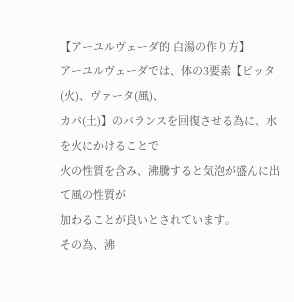【アーユルヴェーダ的 白湯の作り方】
アーユルヴェーダでは、体の3要素【ピッタ(火)、ヴァータ(風)、
カパ(土)】のバランスを回復させる為に、水を火にかけることで
火の性質を含み、沸騰すると気泡が盛んに出て風の性質が
加わることが良いとされています。
その為、沸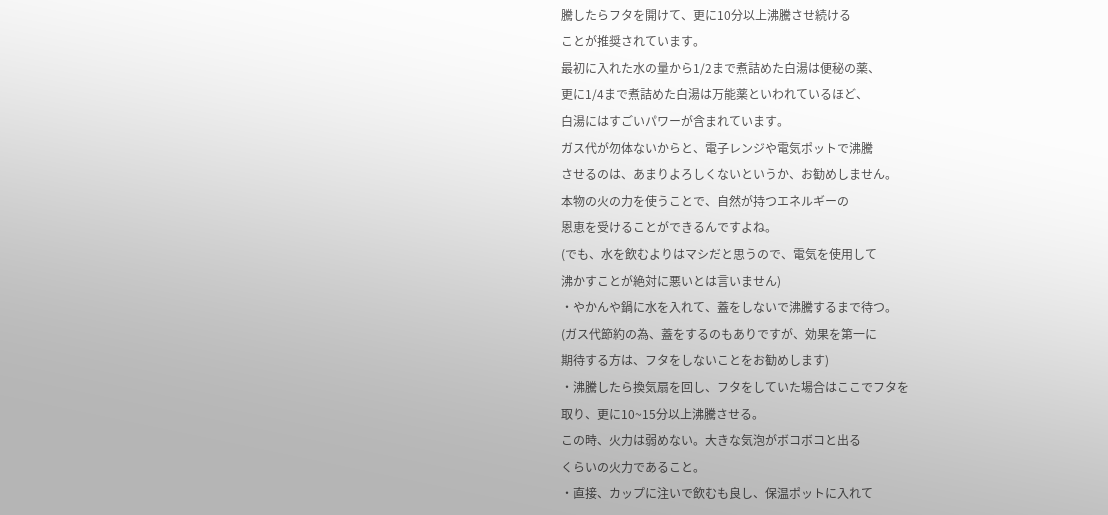騰したらフタを開けて、更に10分以上沸騰させ続ける
ことが推奨されています。
最初に入れた水の量から1/2まで煮詰めた白湯は便秘の薬、
更に1/4まで煮詰めた白湯は万能薬といわれているほど、
白湯にはすごいパワーが含まれています。
ガス代が勿体ないからと、電子レンジや電気ポットで沸騰
させるのは、あまりよろしくないというか、お勧めしません。
本物の火の力を使うことで、自然が持つエネルギーの
恩恵を受けることができるんですよね。
(でも、水を飲むよりはマシだと思うので、電気を使用して
沸かすことが絶対に悪いとは言いません)
・やかんや鍋に水を入れて、蓋をしないで沸騰するまで待つ。
(ガス代節約の為、蓋をするのもありですが、効果を第一に
期待する方は、フタをしないことをお勧めします)
・沸騰したら換気扇を回し、フタをしていた場合はここでフタを
取り、更に10~15分以上沸騰させる。
この時、火力は弱めない。大きな気泡がボコボコと出る
くらいの火力であること。
・直接、カップに注いで飲むも良し、保温ポットに入れて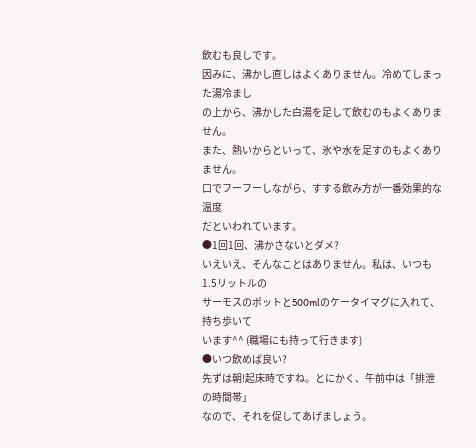飲むも良しです。
因みに、沸かし直しはよくありません。冷めてしまった湯冷まし
の上から、沸かした白湯を足して飲むのもよくありません。
また、熱いからといって、氷や水を足すのもよくありません。
口でフーフーしながら、すする飲み方が一番効果的な温度
だといわれています。
●1回1回、沸かさないとダメ?
いえいえ、そんなことはありません。私は、いつも1.5リットルの
サーモスのポットと500mlのケータイマグに入れて、持ち歩いて
います^^ (職場にも持って行きます)
●いつ飲めば良い?
先ずは朝!起床時ですね。とにかく、午前中は「排泄の時間帯」
なので、それを促してあげましょう。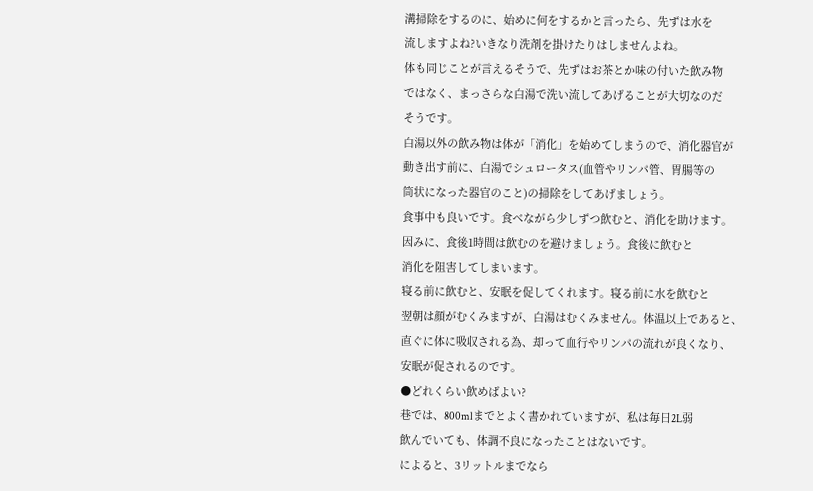溝掃除をするのに、始めに何をするかと言ったら、先ずは水を
流しますよね?いきなり洗剤を掛けたりはしませんよね。
体も同じことが言えるそうで、先ずはお茶とか味の付いた飲み物
ではなく、まっさらな白湯で洗い流してあげることが大切なのだ
そうです。
白湯以外の飲み物は体が「消化」を始めてしまうので、消化器官が
動き出す前に、白湯でシュロータス(血管やリンパ管、胃腸等の
筒状になった器官のこと)の掃除をしてあげましょう。
食事中も良いです。食べながら少しずつ飲むと、消化を助けます。
因みに、食後1時間は飲むのを避けましょう。食後に飲むと
消化を阻害してしまいます。
寝る前に飲むと、安眠を促してくれます。寝る前に水を飲むと
翌朝は顔がむくみますが、白湯はむくみません。体温以上であると、
直ぐに体に吸収される為、却って血行やリンパの流れが良くなり、
安眠が促されるのです。
●どれくらい飲めばよい?
巷では、800mlまでとよく書かれていますが、私は毎日2L弱
飲んでいても、体調不良になったことはないです。
によると、3リットルまでなら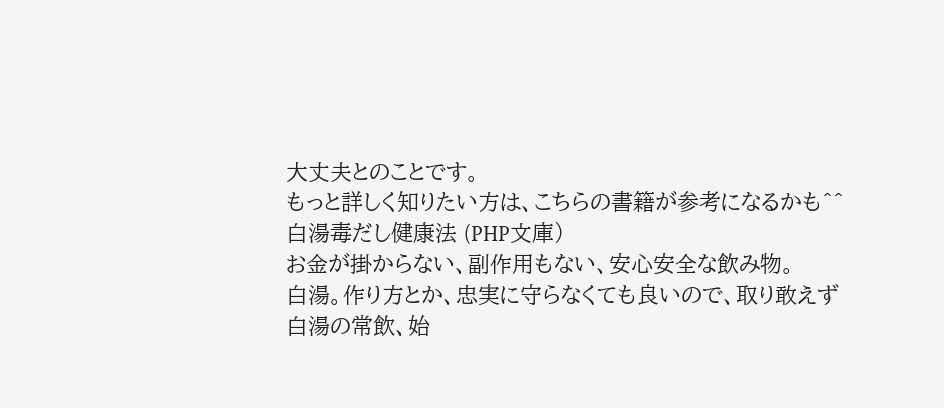大丈夫とのことです。
もっと詳しく知りたい方は、こちらの書籍が参考になるかも^^
白湯毒だし健康法 (PHP文庫)
お金が掛からない、副作用もない、安心安全な飲み物。
白湯。作り方とか、忠実に守らなくても良いので、取り敢えず
白湯の常飲、始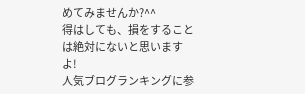めてみませんか?^^
得はしても、損をすることは絶対にないと思いますよ!
人気ブログランキングに参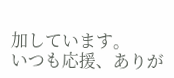加しています。
いつも応援、ありが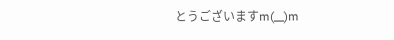とうございますm(__)m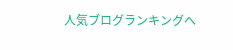人気ブログランキングへ